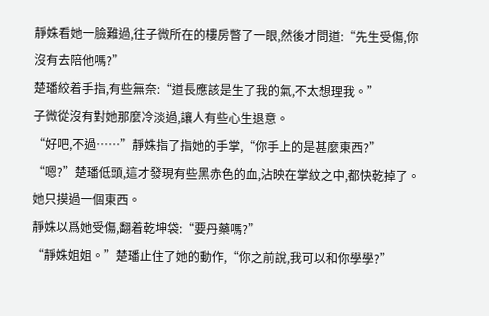靜姝看她一臉難過,往子微所在的樓房瞥了一眼,然後才問道:“先生受傷,你沒有去陪他嗎?”
楚璠絞着手指,有些無奈:“道長應該是生了我的氣,不太想理我。”
子微從沒有對她那麼冷淡過,讓人有些心生退意。
“好吧,不過……”靜姝指了指她的手掌,“你手上的是甚麼東西?”
“嗯?”楚璠低頭,這才發現有些黑赤色的血,沾映在掌紋之中,都快乾掉了。
她只摸過一個東西。
靜姝以爲她受傷,翻着乾坤袋:“要丹藥嗎?”
“靜姝姐姐。”楚璠止住了她的動作,“你之前說,我可以和你學學?”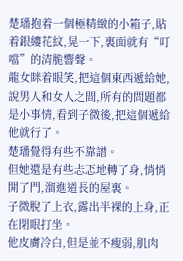楚璠抱着一個極精緻的小箱子,貼着銀縷花紋,晃一下,裏面就有“叮噹”的清脆響聲。
龍女眯着眼笑,把這個東西遞給她,說男人和女人之間,所有的問題都是小事情,看到子微後,把這個遞給他就行了。
楚璠覺得有些不靠譜。
但她還是有些忐忑地轉了身,悄悄開了門,溜進道長的屋裏。
子微脫了上衣,露出半裸的上身,正在閉眼打坐。
他皮膚冷白,但是並不瘦弱,肌肉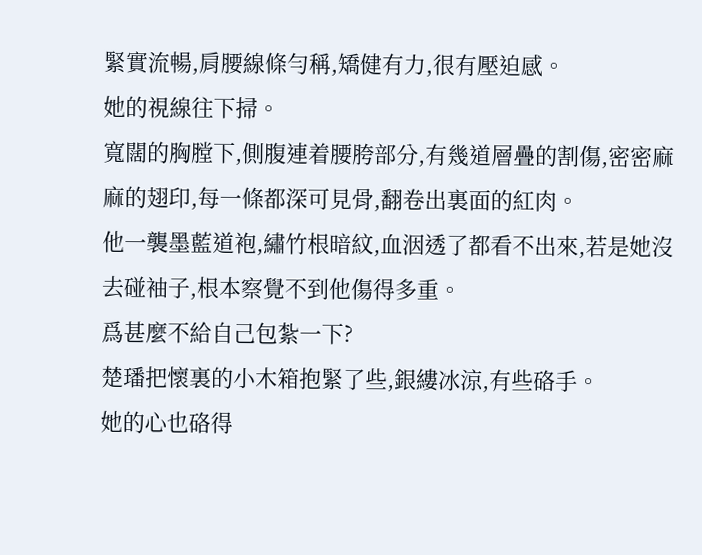緊實流暢,肩腰線條勻稱,矯健有力,很有壓迫感。
她的視線往下掃。
寬闊的胸膛下,側腹連着腰胯部分,有幾道層疊的割傷,密密麻麻的翅印,每一條都深可見骨,翻卷出裏面的紅肉。
他一襲墨藍道袍,繡竹根暗紋,血洇透了都看不出來,若是她沒去碰袖子,根本察覺不到他傷得多重。
爲甚麼不給自己包紮一下?
楚璠把懷裏的小木箱抱緊了些,銀縷冰涼,有些硌手。
她的心也硌得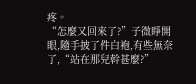疼。
“怎麼又回來了?”子微睜開眼,隨手披了件白袍,有些無奈了,“站在那兒幹甚麼?”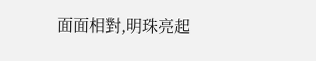面面相對,明珠亮起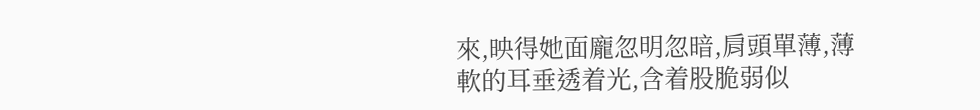來,映得她面龐忽明忽暗,肩頭單薄,薄軟的耳垂透着光,含着股脆弱似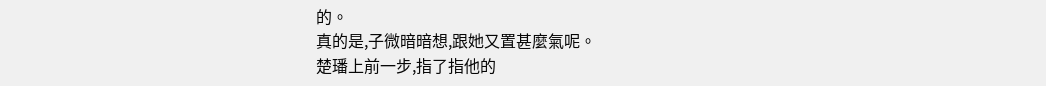的。
真的是,子微暗暗想,跟她又置甚麼氣呢。
楚璠上前一步,指了指他的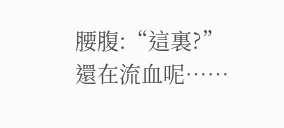腰腹:“這裏?”
還在流血呢……